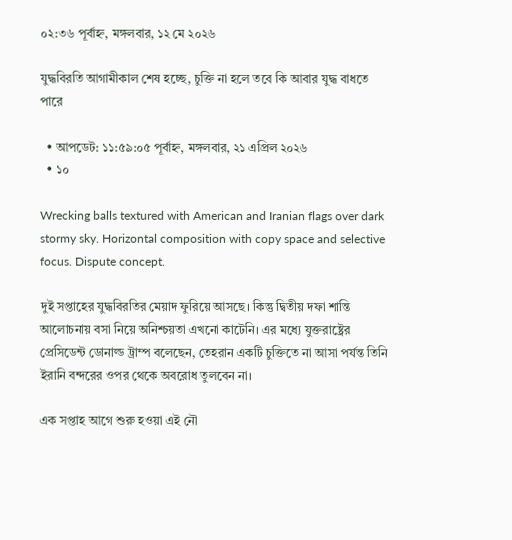০২:৩৬ পূর্বাহ্ন, মঙ্গলবার, ১২ মে ২০২৬

যুদ্ধবিরতি আগামীকাল শেষ হচ্ছে, চুক্তি না হলে তবে কি আবার যুদ্ধ বাধতে পারে

  • আপডেট: ১১:৫৯:০৫ পূর্বাহ্ন, মঙ্গলবার, ২১ এপ্রিল ২০২৬
  • ১০

Wrecking balls textured with American and Iranian flags over dark stormy sky. Horizontal composition with copy space and selective focus. Dispute concept.

দুই সপ্তাহের যুদ্ধবিরতির মেয়াদ ফুরিয়ে আসছে। কিন্তু দ্বিতীয় দফা শান্তি আলোচনায় বসা নিয়ে অনিশ্চয়তা এখনো কাটেনি। এর মধ্যে যুক্তরাষ্ট্রের প্রেসিডেন্ট ডোনাল্ড ট্রাম্প বলেছেন, তেহরান একটি চুক্তিতে না আসা পর্যন্ত তিনি ইরানি বন্দরের ওপর থেকে অবরোধ তুলবেন না।

এক সপ্তাহ আগে শুরু হওয়া এই নৌ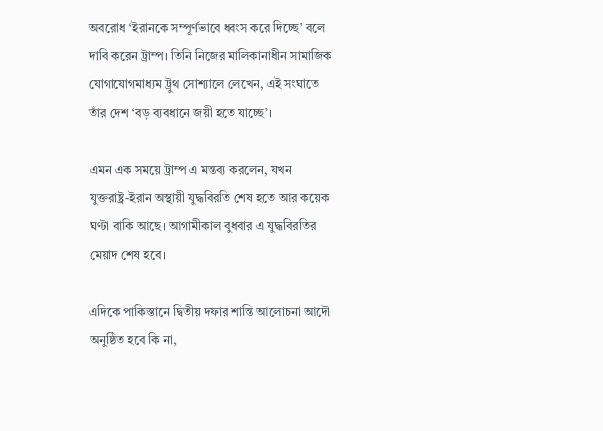অবরোধ ‘ইরানকে সম্পূর্ণভাবে ধ্বংস করে দিচ্ছে’ বলে দাবি করেন ট্রাম্প। তিনি নিজের মালিকানাধীন সামাজিক যোগাযোগমাধ্যম ট্রুথ সোশ্যালে লেখেন, এই সংঘাতে তাঁর দেশ ‘বড় ব্যবধানে জয়ী হতে যাচ্ছে’।

এমন এক সময়ে ট্রাম্প এ মন্তব্য করলেন, যখন যুক্তরাষ্ট্র-ইরান অস্থায়ী যুদ্ধবিরতি শেষ হতে আর কয়েক ঘণ্টা বাকি আছে। আগামীকাল বুধবার এ যুদ্ধবিরতির মেয়াদ শেষ হবে।

এদিকে পাকিস্তানে দ্বিতীয় দফার শান্তি আলোচনা আদৌ অনুষ্ঠিত হবে কি না,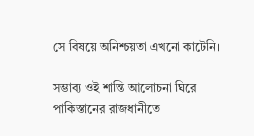সে বিষয়ে অনিশ্চয়তা এখনো কাটেনি।

সম্ভাব্য ওই শান্তি আলোচনা ঘিরে পাকিস্তানের রাজধানীতে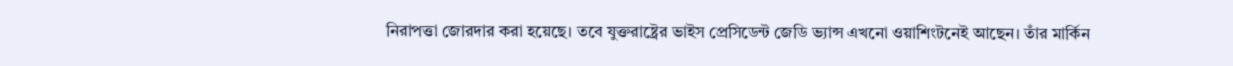নিরাপত্তা জোরদার করা হয়েছে। তবে যুক্তরাষ্ট্রের ভাইস প্রেসিডেন্ট জেডি ভ্যান্স এখনো ওয়াশিংটনেই আছেন। তাঁর মার্কিন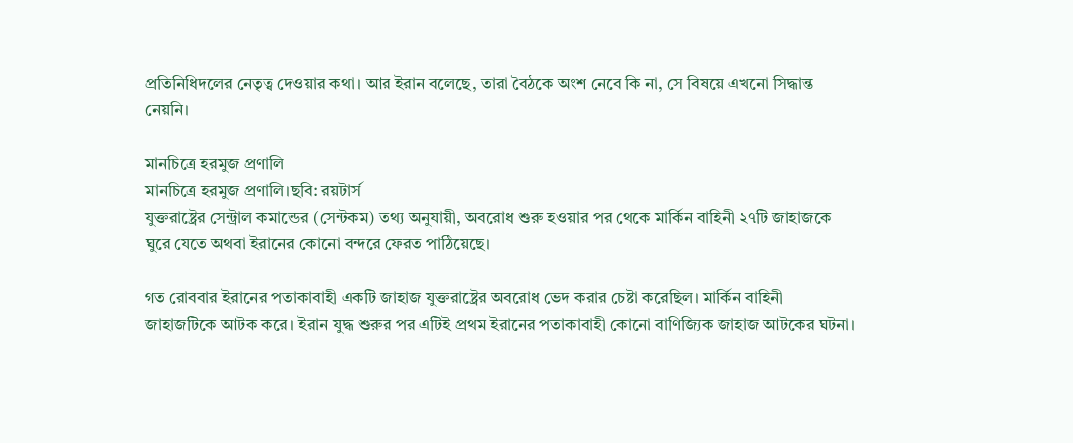প্রতিনিধিদলের নেতৃত্ব দেওয়ার কথা। আর ইরান বলেছে, তারা বৈঠকে অংশ নেবে কি না, সে বিষয়ে এখনো সিদ্ধান্ত নেয়নি।

মানচিত্রে হরমুজ প্রণালি
মানচিত্রে হরমুজ প্রণালি।ছবি: রয়টার্স
যুক্তরাষ্ট্রের সেন্ট্রাল কমান্ডের (সেন্টকম) তথ্য অনুযায়ী, অবরোধ শুরু হওয়ার পর থেকে মার্কিন বাহিনী ২৭টি জাহাজকে ঘুরে যেতে অথবা ইরানের কোনো বন্দরে ফেরত পাঠিয়েছে।

গত রোববার ইরানের পতাকাবাহী একটি জাহাজ যুক্তরাষ্ট্রের অবরোধ ভেদ করার চেষ্টা করেছিল। মার্কিন বাহিনী জাহাজটিকে আটক করে। ইরান যুদ্ধ শুরুর পর এটিই প্রথম ইরানের পতাকাবাহী কোনো বাণিজ্যিক জাহাজ আটকের ঘটনা।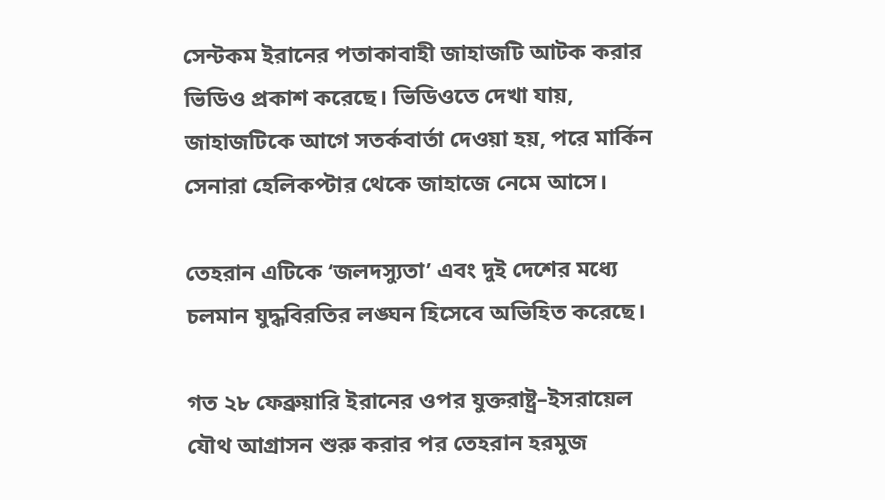সেন্টকম ইরানের পতাকাবাহী জাহাজটি আটক করার ভিডিও প্রকাশ করেছে। ভিডিওতে দেখা যায়, জাহাজটিকে আগে সতর্কবার্তা দেওয়া হয়, পরে মার্কিন সেনারা হেলিকপ্টার থেকে জাহাজে নেমে আসে।

তেহরান এটিকে ‘জলদস্যুতা’ এবং দুই দেশের মধ্যে চলমান যুদ্ধবিরতির লঙ্ঘন হিসেবে অভিহিত করেছে।

গত ২৮ ফেব্রুয়ারি ইরানের ওপর যুক্তরাষ্ট্র–ইসরায়েল যৌথ আগ্রাসন শুরু করার পর তেহরান হরমুজ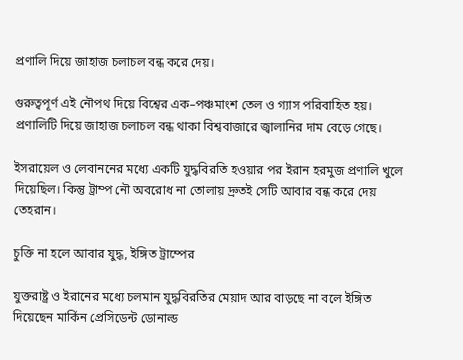প্রণালি দিয়ে জাহাজ চলাচল বন্ধ করে দেয়।

গুরুত্বপূর্ণ এই নৌপথ দিয়ে বিশ্বের এক–পঞ্চমাংশ তেল ও গ্যাস পরিবাহিত হয়। প্রণালিটি দিয়ে জাহাজ চলাচল বন্ধ থাকা বিশ্ববাজারে জ্বালানির দাম বেড়ে গেছে।

ইসরায়েল ও লেবাননের মধ্যে একটি যুদ্ধবিরতি হওয়ার পর ইরান হরমুজ প্রণালি খুলে দিয়েছিল। কিন্তু ট্রাম্প নৌ অবরোধ না তোলায় দ্রুতই সেটি আবার বন্ধ করে দেয় তেহরান।

চুক্তি না হলে আবার যুদ্ধ, ইঙ্গিত ট্রাম্পের

যুক্তরাষ্ট্র ও ইরানের মধ্যে চলমান যুদ্ধবিরতির মেয়াদ আর বাড়ছে না বলে ইঙ্গিত দিয়েছেন মার্কিন প্রেসিডেন্ট ডোনাল্ড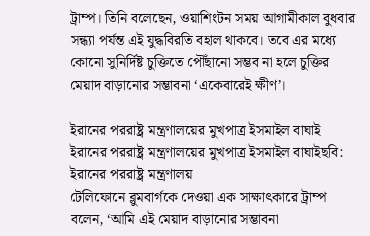ট্রাম্প। তিনি বলেছেন, ওয়াশিংটন সময় আগামীকাল বুধবার সন্ধ্যা পর্যন্ত এই যুদ্ধবিরতি বহাল থাকবে। তবে এর মধ্যে কোনো সুনির্দিষ্ট চুক্তিতে পৌঁছানো সম্ভব না হলে চুক্তির মেয়াদ বাড়ানোর সম্ভাবনা ‘একেবারেই ক্ষীণ’।

ইরানের পররাষ্ট্র মন্ত্রণালয়ের মুখপাত্র ইসমাইল বাঘাই
ইরানের পররাষ্ট্র মন্ত্রণালয়ের মুখপাত্র ইসমাইল বাঘাইছবি: ইরানের পররাষ্ট্র মন্ত্রণালয়
টেলিফোনে ব্লুমবার্গকে দেওয়া এক সাক্ষাৎকারে ট্রাম্প বলেন, ‘আমি এই মেয়াদ বাড়ানোর সম্ভাবনা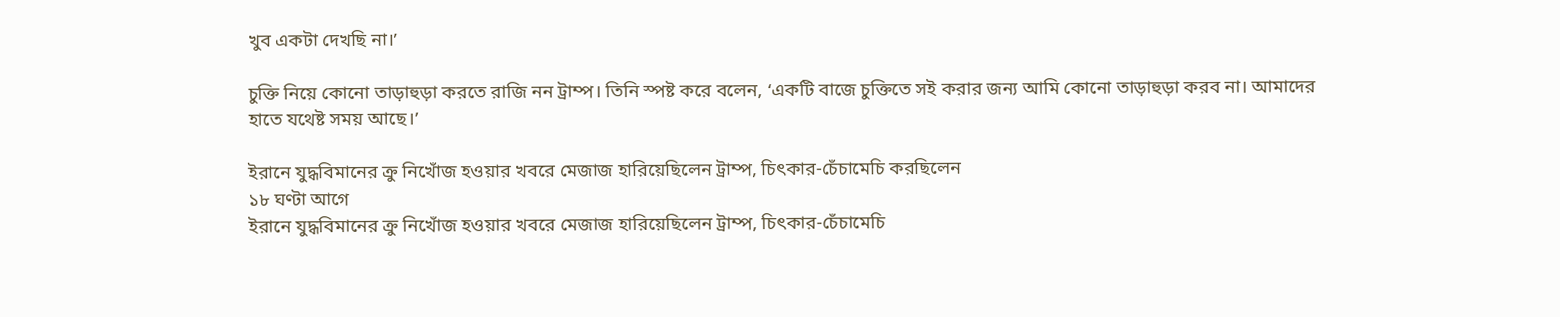খুব একটা দেখছি না।’

চুক্তি নিয়ে কোনো তাড়াহুড়া করতে রাজি নন ট্রাম্প। তিনি স্পষ্ট করে বলেন, ‘একটি বাজে চুক্তিতে সই করার জন্য আমি কোনো তাড়াহুড়া করব না। আমাদের হাতে যথেষ্ট সময় আছে।’

ইরানে যুদ্ধবিমানের ক্রু নিখোঁজ হওয়ার খবরে মেজাজ হারিয়েছিলেন ট্রাম্প, চিৎকার-চেঁচামেচি করছিলেন
১৮ ঘণ্টা আগে
ইরানে যুদ্ধবিমানের ক্রু নিখোঁজ হওয়ার খবরে মেজাজ হারিয়েছিলেন ট্রাম্প, চিৎকার-চেঁচামেচি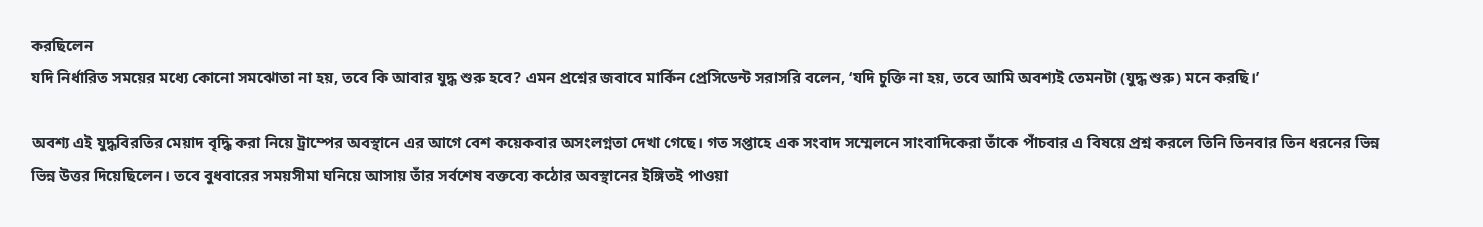করছিলেন
যদি নির্ধারিত সময়ের মধ্যে কোনো সমঝোতা না হয়, তবে কি আবার যুদ্ধ শুরু হবে? এমন প্রশ্নের জবাবে মার্কিন প্রেসিডেন্ট সরাসরি বলেন, ‘যদি চুক্তি না হয়, তবে আমি অবশ্যই তেমনটা (যুদ্ধ শুরু) মনে করছি।’

অবশ্য এই যুদ্ধবিরতির মেয়াদ বৃদ্ধি করা নিয়ে ট্রাম্পের অবস্থানে এর আগে বেশ কয়েকবার অসংলগ্নতা দেখা গেছে। গত সপ্তাহে এক সংবাদ সম্মেলনে সাংবাদিকেরা তাঁকে পাঁচবার এ বিষয়ে প্রশ্ন করলে তিনি তিনবার তিন ধরনের ভিন্ন ভিন্ন উত্তর দিয়েছিলেন। তবে বুধবারের সময়সীমা ঘনিয়ে আসায় তাঁর সর্বশেষ বক্তব্যে কঠোর অবস্থানের ইঙ্গিতই পাওয়া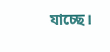যাচ্ছে।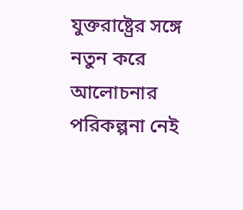যুক্তরাষ্ট্রের সঙ্গে নতুন করে আলোচনার পরিকল্পনা নেই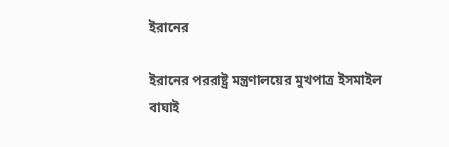ইরানের

ইরানের পররাষ্ট্র মন্ত্রণালয়ের মুখপাত্র ইসমাইল বাঘাই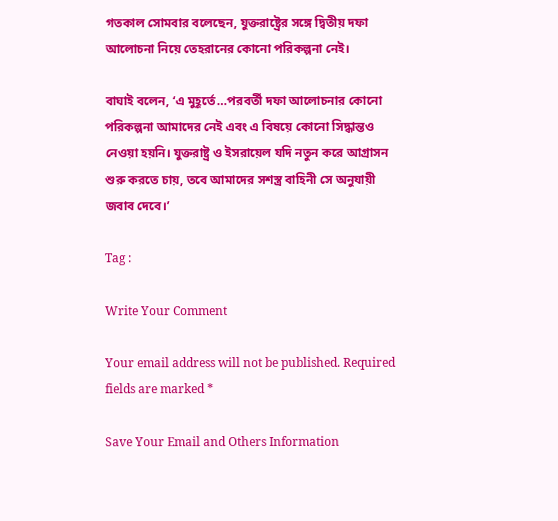গতকাল সোমবার বলেছেন, যুক্তরাষ্ট্রের সঙ্গে দ্বিতীয় দফা আলোচনা নিয়ে তেহরানের কোনো পরিকল্পনা নেই।

বাঘাই বলেন, ‘এ মুহূর্তে…পরবর্তী দফা আলোচনার কোনো পরিকল্পনা আমাদের নেই এবং এ বিষয়ে কোনো সিদ্ধান্তও নেওয়া হয়নি। যুক্তরাষ্ট্র ও ইসরায়েল যদি নতুন করে আগ্রাসন শুরু করতে চায়, তবে আমাদের সশস্ত্র বাহিনী সে অনুযায়ী জবাব দেবে।’

Tag :

Write Your Comment

Your email address will not be published. Required fields are marked *

Save Your Email and Others Information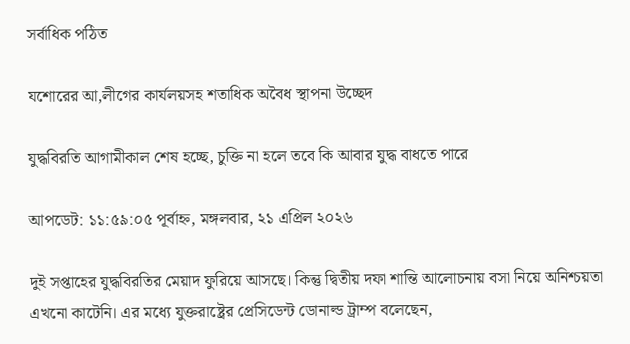সর্বাধিক পঠিত

যশোরের আ,লীগের কার্যলয়সহ শতাধিক অবৈধ স্থাপনা উচ্ছেদ

যুদ্ধবিরতি আগামীকাল শেষ হচ্ছে, চুক্তি না হলে তবে কি আবার যুদ্ধ বাধতে পারে

আপডেট: ১১:৫৯:০৫ পূর্বাহ্ন, মঙ্গলবার, ২১ এপ্রিল ২০২৬

দুই সপ্তাহের যুদ্ধবিরতির মেয়াদ ফুরিয়ে আসছে। কিন্তু দ্বিতীয় দফা শান্তি আলোচনায় বসা নিয়ে অনিশ্চয়তা এখনো কাটেনি। এর মধ্যে যুক্তরাষ্ট্রের প্রেসিডেন্ট ডোনাল্ড ট্রাম্প বলেছেন,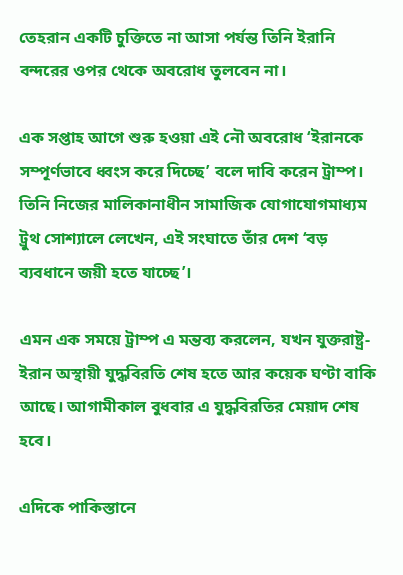তেহরান একটি চুক্তিতে না আসা পর্যন্ত তিনি ইরানি বন্দরের ওপর থেকে অবরোধ তুলবেন না।

এক সপ্তাহ আগে শুরু হওয়া এই নৌ অবরোধ ‘ইরানকে সম্পূর্ণভাবে ধ্বংস করে দিচ্ছে’ বলে দাবি করেন ট্রাম্প। তিনি নিজের মালিকানাধীন সামাজিক যোগাযোগমাধ্যম ট্রুথ সোশ্যালে লেখেন, এই সংঘাতে তাঁর দেশ ‘বড় ব্যবধানে জয়ী হতে যাচ্ছে’।

এমন এক সময়ে ট্রাম্প এ মন্তব্য করলেন, যখন যুক্তরাষ্ট্র-ইরান অস্থায়ী যুদ্ধবিরতি শেষ হতে আর কয়েক ঘণ্টা বাকি আছে। আগামীকাল বুধবার এ যুদ্ধবিরতির মেয়াদ শেষ হবে।

এদিকে পাকিস্তানে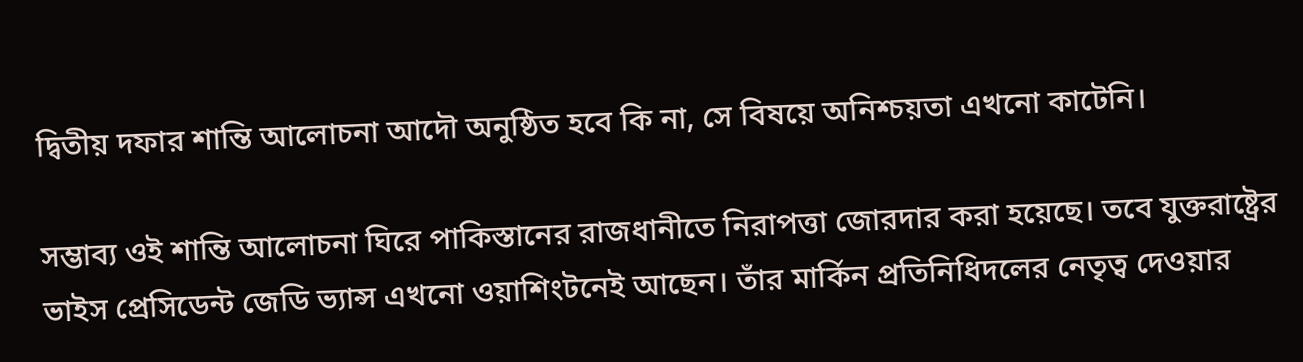দ্বিতীয় দফার শান্তি আলোচনা আদৌ অনুষ্ঠিত হবে কি না, সে বিষয়ে অনিশ্চয়তা এখনো কাটেনি।

সম্ভাব্য ওই শান্তি আলোচনা ঘিরে পাকিস্তানের রাজধানীতে নিরাপত্তা জোরদার করা হয়েছে। তবে যুক্তরাষ্ট্রের ভাইস প্রেসিডেন্ট জেডি ভ্যান্স এখনো ওয়াশিংটনেই আছেন। তাঁর মার্কিন প্রতিনিধিদলের নেতৃত্ব দেওয়ার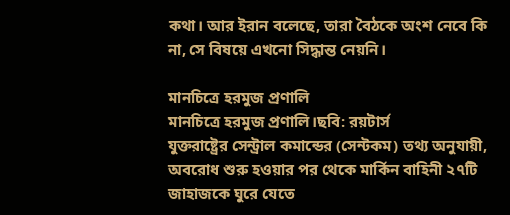কথা। আর ইরান বলেছে, তারা বৈঠকে অংশ নেবে কি না, সে বিষয়ে এখনো সিদ্ধান্ত নেয়নি।

মানচিত্রে হরমুজ প্রণালি
মানচিত্রে হরমুজ প্রণালি।ছবি: রয়টার্স
যুক্তরাষ্ট্রের সেন্ট্রাল কমান্ডের (সেন্টকম) তথ্য অনুযায়ী, অবরোধ শুরু হওয়ার পর থেকে মার্কিন বাহিনী ২৭টি জাহাজকে ঘুরে যেতে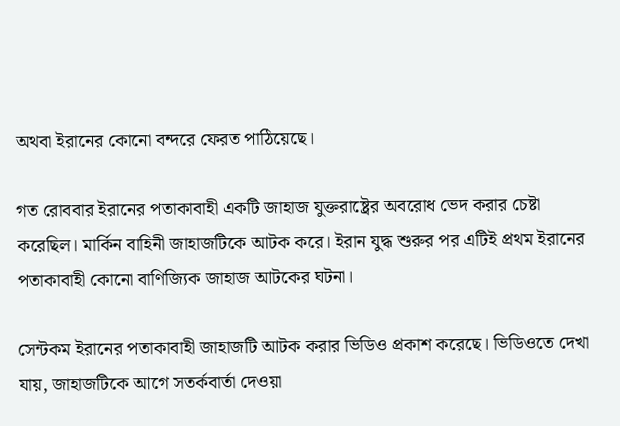অথবা ইরানের কোনো বন্দরে ফেরত পাঠিয়েছে।

গত রোববার ইরানের পতাকাবাহী একটি জাহাজ যুক্তরাষ্ট্রের অবরোধ ভেদ করার চেষ্টা করেছিল। মার্কিন বাহিনী জাহাজটিকে আটক করে। ইরান যুদ্ধ শুরুর পর এটিই প্রথম ইরানের পতাকাবাহী কোনো বাণিজ্যিক জাহাজ আটকের ঘটনা।

সেন্টকম ইরানের পতাকাবাহী জাহাজটি আটক করার ভিডিও প্রকাশ করেছে। ভিডিওতে দেখা যায়, জাহাজটিকে আগে সতর্কবার্তা দেওয়া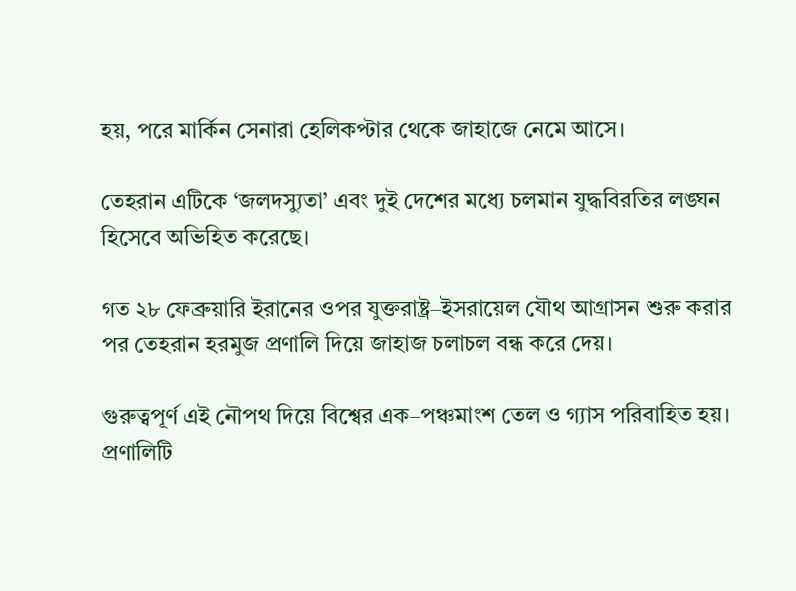হয়, পরে মার্কিন সেনারা হেলিকপ্টার থেকে জাহাজে নেমে আসে।

তেহরান এটিকে ‘জলদস্যুতা’ এবং দুই দেশের মধ্যে চলমান যুদ্ধবিরতির লঙ্ঘন হিসেবে অভিহিত করেছে।

গত ২৮ ফেব্রুয়ারি ইরানের ওপর যুক্তরাষ্ট্র–ইসরায়েল যৌথ আগ্রাসন শুরু করার পর তেহরান হরমুজ প্রণালি দিয়ে জাহাজ চলাচল বন্ধ করে দেয়।

গুরুত্বপূর্ণ এই নৌপথ দিয়ে বিশ্বের এক–পঞ্চমাংশ তেল ও গ্যাস পরিবাহিত হয়। প্রণালিটি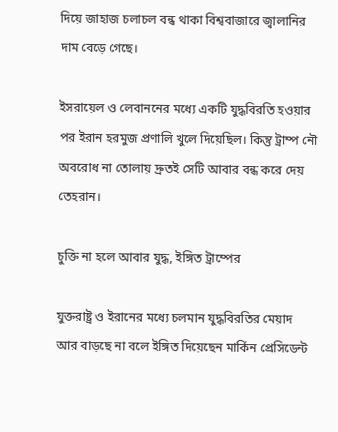দিয়ে জাহাজ চলাচল বন্ধ থাকা বিশ্ববাজারে জ্বালানির দাম বেড়ে গেছে।

ইসরায়েল ও লেবাননের মধ্যে একটি যুদ্ধবিরতি হওয়ার পর ইরান হরমুজ প্রণালি খুলে দিয়েছিল। কিন্তু ট্রাম্প নৌ অবরোধ না তোলায় দ্রুতই সেটি আবার বন্ধ করে দেয় তেহরান।

চুক্তি না হলে আবার যুদ্ধ, ইঙ্গিত ট্রাম্পের

যুক্তরাষ্ট্র ও ইরানের মধ্যে চলমান যুদ্ধবিরতির মেয়াদ আর বাড়ছে না বলে ইঙ্গিত দিয়েছেন মার্কিন প্রেসিডেন্ট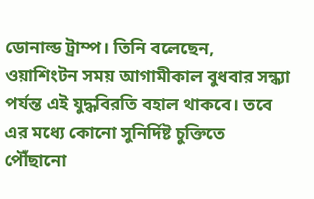ডোনাল্ড ট্রাম্প। তিনি বলেছেন, ওয়াশিংটন সময় আগামীকাল বুধবার সন্ধ্যা পর্যন্ত এই যুদ্ধবিরতি বহাল থাকবে। তবে এর মধ্যে কোনো সুনির্দিষ্ট চুক্তিতে পৌঁছানো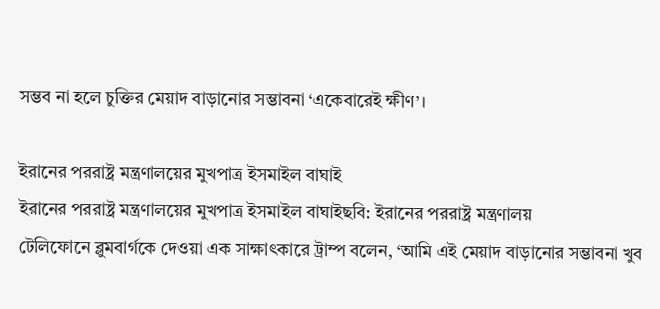সম্ভব না হলে চুক্তির মেয়াদ বাড়ানোর সম্ভাবনা ‘একেবারেই ক্ষীণ’।

ইরানের পররাষ্ট্র মন্ত্রণালয়ের মুখপাত্র ইসমাইল বাঘাই
ইরানের পররাষ্ট্র মন্ত্রণালয়ের মুখপাত্র ইসমাইল বাঘাইছবি: ইরানের পররাষ্ট্র মন্ত্রণালয়
টেলিফোনে ব্লুমবার্গকে দেওয়া এক সাক্ষাৎকারে ট্রাম্প বলেন, ‘আমি এই মেয়াদ বাড়ানোর সম্ভাবনা খুব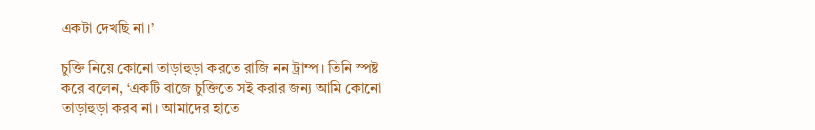একটা দেখছি না।’

চুক্তি নিয়ে কোনো তাড়াহুড়া করতে রাজি নন ট্রাম্প। তিনি স্পষ্ট করে বলেন, ‘একটি বাজে চুক্তিতে সই করার জন্য আমি কোনো তাড়াহুড়া করব না। আমাদের হাতে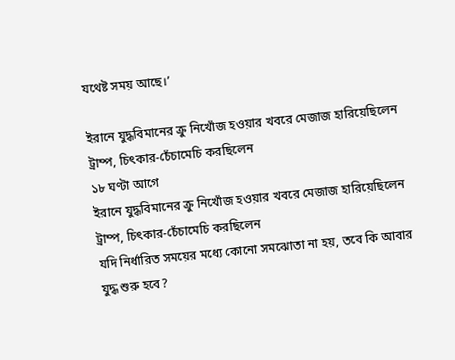যথেষ্ট সময় আছে।’

ইরানে যুদ্ধবিমানের ক্রু নিখোঁজ হওয়ার খবরে মেজাজ হারিয়েছিলেন ট্রাম্প, চিৎকার-চেঁচামেচি করছিলেন
১৮ ঘণ্টা আগে
ইরানে যুদ্ধবিমানের ক্রু নিখোঁজ হওয়ার খবরে মেজাজ হারিয়েছিলেন ট্রাম্প, চিৎকার-চেঁচামেচি করছিলেন
যদি নির্ধারিত সময়ের মধ্যে কোনো সমঝোতা না হয়, তবে কি আবার যুদ্ধ শুরু হবে?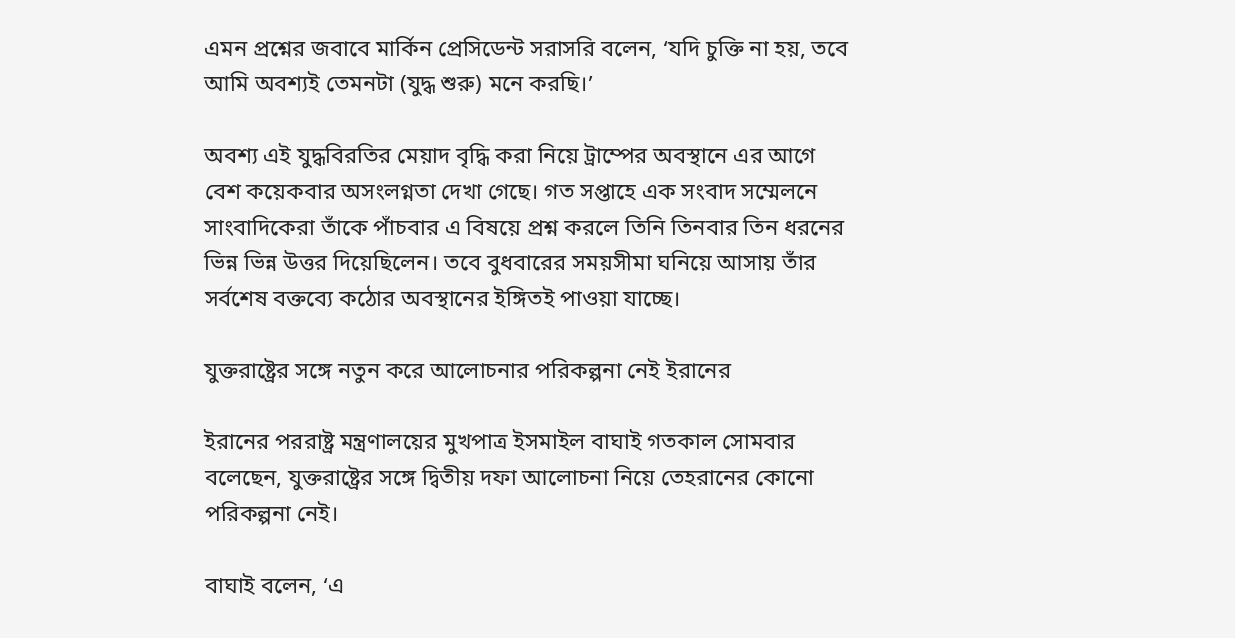এমন প্রশ্নের জবাবে মার্কিন প্রেসিডেন্ট সরাসরি বলেন, ‘যদি চুক্তি না হয়, তবে আমি অবশ্যই তেমনটা (যুদ্ধ শুরু) মনে করছি।’

অবশ্য এই যুদ্ধবিরতির মেয়াদ বৃদ্ধি করা নিয়ে ট্রাম্পের অবস্থানে এর আগে বেশ কয়েকবার অসংলগ্নতা দেখা গেছে। গত সপ্তাহে এক সংবাদ সম্মেলনে সাংবাদিকেরা তাঁকে পাঁচবার এ বিষয়ে প্রশ্ন করলে তিনি তিনবার তিন ধরনের ভিন্ন ভিন্ন উত্তর দিয়েছিলেন। তবে বুধবারের সময়সীমা ঘনিয়ে আসায় তাঁর সর্বশেষ বক্তব্যে কঠোর অবস্থানের ইঙ্গিতই পাওয়া যাচ্ছে।

যুক্তরাষ্ট্রের সঙ্গে নতুন করে আলোচনার পরিকল্পনা নেই ইরানের

ইরানের পররাষ্ট্র মন্ত্রণালয়ের মুখপাত্র ইসমাইল বাঘাই গতকাল সোমবার বলেছেন, যুক্তরাষ্ট্রের সঙ্গে দ্বিতীয় দফা আলোচনা নিয়ে তেহরানের কোনো পরিকল্পনা নেই।

বাঘাই বলেন, ‘এ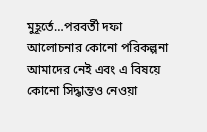মুহূর্তে…পরবর্তী দফা আলোচনার কোনো পরিকল্পনা আমাদের নেই এবং এ বিষয়ে কোনো সিদ্ধান্তও নেওয়া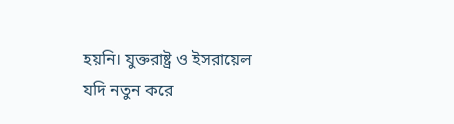হয়নি। যুক্তরাষ্ট্র ও ইসরায়েল যদি নতুন করে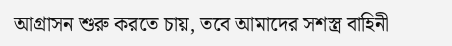আগ্রাসন শুরু করতে চায়, তবে আমাদের সশস্ত্র বাহিনী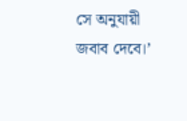সে অনুযায়ী জবাব দেবে।’